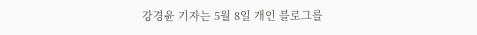강경윤 기자는 5월 8일 개인 블로그를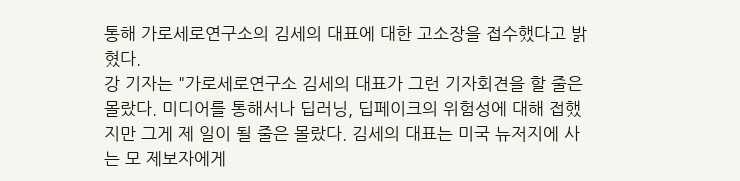통해 가로세로연구소의 김세의 대표에 대한 고소장을 접수했다고 밝혔다.
강 기자는 "가로세로연구소 김세의 대표가 그런 기자회견을 할 줄은 몰랐다. 미디어를 통해서나 딥러닝, 딥페이크의 위험성에 대해 접했지만 그게 제 일이 될 줄은 몰랐다. 김세의 대표는 미국 뉴저지에 사는 모 제보자에게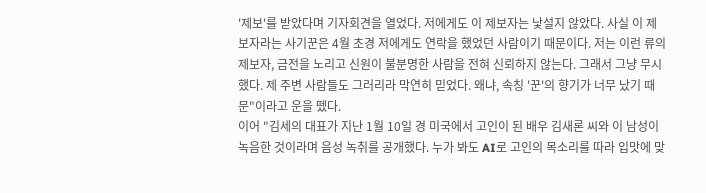'제보'를 받았다며 기자회견을 열었다. 저에게도 이 제보자는 낯설지 않았다. 사실 이 제보자라는 사기꾼은 4월 초경 저에게도 연락을 했었던 사람이기 때문이다. 저는 이런 류의 제보자, 금전을 노리고 신원이 불분명한 사람을 전혀 신뢰하지 않는다. 그래서 그냥 무시했다. 제 주변 사람들도 그러리라 막연히 믿었다. 왜냐, 속칭 '꾼'의 향기가 너무 났기 때문"이라고 운을 뗐다.
이어 "김세의 대표가 지난 1월 10일 경 미국에서 고인이 된 배우 김새론 씨와 이 남성이 녹음한 것이라며 음성 녹취를 공개했다. 누가 봐도 AI로 고인의 목소리를 따라 입맛에 맞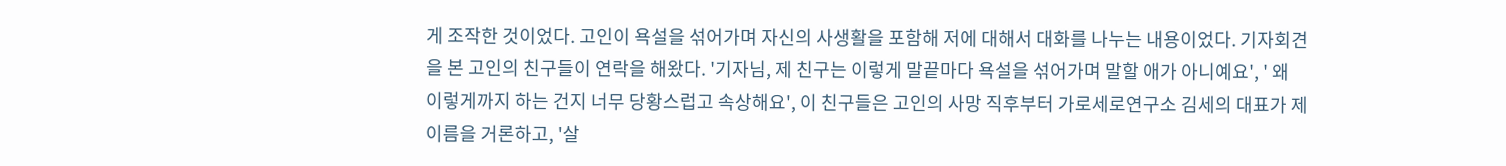게 조작한 것이었다. 고인이 욕설을 섞어가며 자신의 사생활을 포함해 저에 대해서 대화를 나누는 내용이었다. 기자회견을 본 고인의 친구들이 연락을 해왔다. '기자님, 제 친구는 이렇게 말끝마다 욕설을 섞어가며 말할 애가 아니예요', ' 왜 이렇게까지 하는 건지 너무 당황스럽고 속상해요', 이 친구들은 고인의 사망 직후부터 가로세로연구소 김세의 대표가 제 이름을 거론하고, '살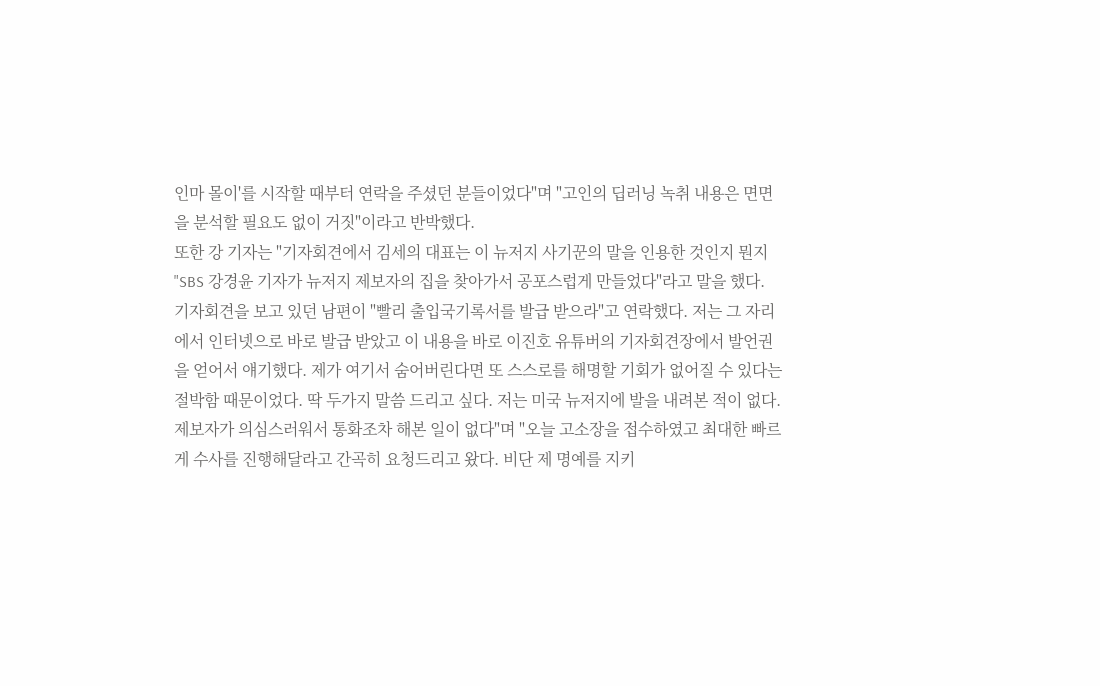인마 몰이'를 시작할 때부터 연락을 주셨던 분들이었다"며 "고인의 딥러닝 녹취 내용은 면면을 분석할 필요도 없이 거짓"이라고 반박했다.
또한 강 기자는 "기자회견에서 김세의 대표는 이 뉴저지 사기꾼의 말을 인용한 것인지 뭔지 "SBS 강경윤 기자가 뉴저지 제보자의 집을 찾아가서 공포스럽게 만들었다"라고 말을 했다. 기자회견을 보고 있던 남편이 "빨리 출입국기록서를 발급 받으라"고 연락했다. 저는 그 자리에서 인터넷으로 바로 발급 받았고 이 내용을 바로 이진호 유튜버의 기자회견장에서 발언권을 얻어서 얘기했다. 제가 여기서 숨어버린다면 또 스스로를 해명할 기회가 없어질 수 있다는 절박함 때문이었다. 딱 두가지 말씀 드리고 싶다. 저는 미국 뉴저지에 발을 내려본 적이 없다. 제보자가 의심스러워서 통화조차 해본 일이 없다"며 "오늘 고소장을 접수하였고 최대한 빠르게 수사를 진행해달라고 간곡히 요청드리고 왔다. 비단 제 명예를 지키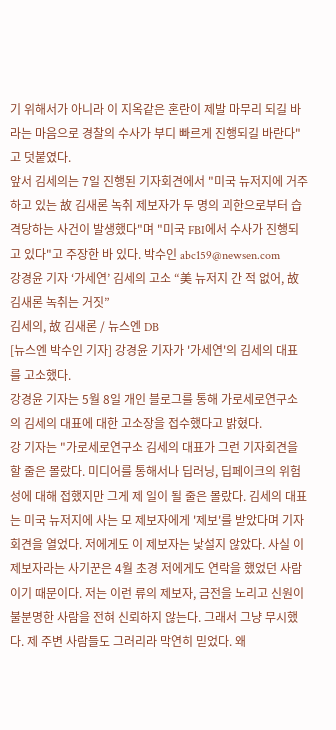기 위해서가 아니라 이 지옥같은 혼란이 제발 마무리 되길 바라는 마음으로 경찰의 수사가 부디 빠르게 진행되길 바란다"고 덧붙였다.
앞서 김세의는 7일 진행된 기자회견에서 "미국 뉴저지에 거주하고 있는 故 김새론 녹취 제보자가 두 명의 괴한으로부터 습격당하는 사건이 발생했다"며 "미국 FBI에서 수사가 진행되고 있다"고 주장한 바 있다. 박수인 abc159@newsen.com
강경윤 기자 ‘가세연’ 김세의 고소 “美 뉴저지 간 적 없어, 故 김새론 녹취는 거짓”
김세의, 故 김새론 / 뉴스엔 DB
[뉴스엔 박수인 기자] 강경윤 기자가 '가세연'의 김세의 대표를 고소했다.
강경윤 기자는 5월 8일 개인 블로그를 통해 가로세로연구소의 김세의 대표에 대한 고소장을 접수했다고 밝혔다.
강 기자는 "가로세로연구소 김세의 대표가 그런 기자회견을 할 줄은 몰랐다. 미디어를 통해서나 딥러닝, 딥페이크의 위험성에 대해 접했지만 그게 제 일이 될 줄은 몰랐다. 김세의 대표는 미국 뉴저지에 사는 모 제보자에게 '제보'를 받았다며 기자회견을 열었다. 저에게도 이 제보자는 낯설지 않았다. 사실 이 제보자라는 사기꾼은 4월 초경 저에게도 연락을 했었던 사람이기 때문이다. 저는 이런 류의 제보자, 금전을 노리고 신원이 불분명한 사람을 전혀 신뢰하지 않는다. 그래서 그냥 무시했다. 제 주변 사람들도 그러리라 막연히 믿었다. 왜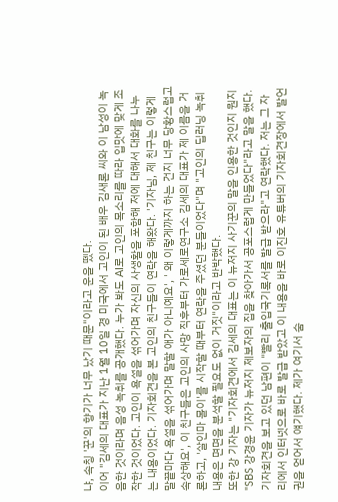냐, 속칭 '꾼'의 향기가 너무 났기 때문"이라고 운을 뗐다.
이어 "김세의 대표가 지난 1월 10일 경 미국에서 고인이 된 배우 김새론 씨와 이 남성이 녹음한 것이라며 음성 녹취를 공개했다. 누가 봐도 AI로 고인의 목소리를 따라 입맛에 맞게 조작한 것이었다. 고인이 욕설을 섞어가며 자신의 사생활을 포함해 저에 대해서 대화를 나누는 내용이었다. 기자회견을 본 고인의 친구들이 연락을 해왔다. '기자님, 제 친구는 이렇게 말끝마다 욕설을 섞어가며 말할 애가 아니예요', ' 왜 이렇게까지 하는 건지 너무 당황스럽고 속상해요', 이 친구들은 고인의 사망 직후부터 가로세로연구소 김세의 대표가 제 이름을 거론하고, '살인마 몰이'를 시작할 때부터 연락을 주셨던 분들이었다"며 "고인의 딥러닝 녹취 내용은 면면을 분석할 필요도 없이 거짓"이라고 반박했다.
또한 강 기자는 "기자회견에서 김세의 대표는 이 뉴저지 사기꾼의 말을 인용한 것인지 뭔지 "SBS 강경윤 기자가 뉴저지 제보자의 집을 찾아가서 공포스럽게 만들었다"라고 말을 했다. 기자회견을 보고 있던 남편이 "빨리 출입국기록서를 발급 받으라"고 연락했다. 저는 그 자리에서 인터넷으로 바로 발급 받았고 이 내용을 바로 이진호 유튜버의 기자회견장에서 발언권을 얻어서 얘기했다. 제가 여기서 숨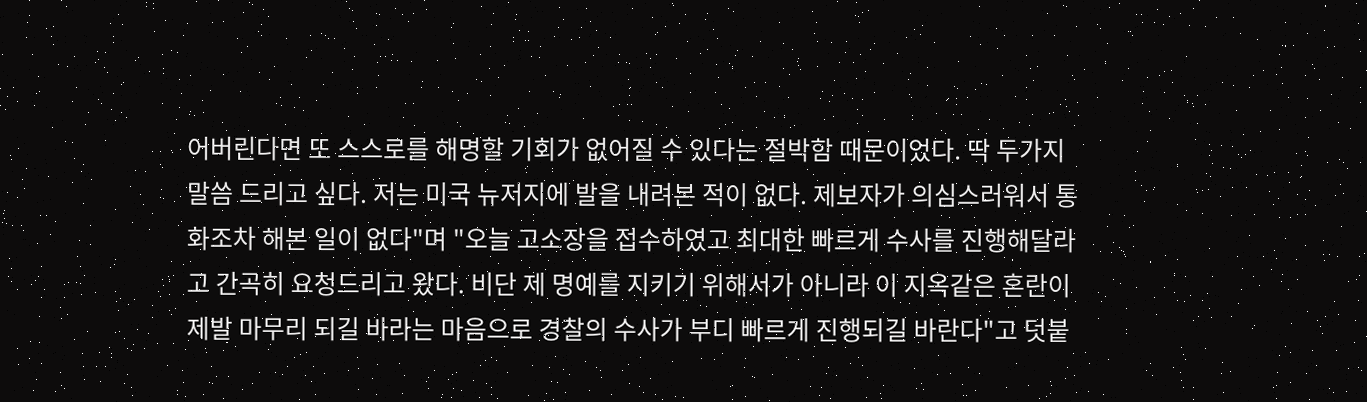어버린다면 또 스스로를 해명할 기회가 없어질 수 있다는 절박함 때문이었다. 딱 두가지 말씀 드리고 싶다. 저는 미국 뉴저지에 발을 내려본 적이 없다. 제보자가 의심스러워서 통화조차 해본 일이 없다"며 "오늘 고소장을 접수하였고 최대한 빠르게 수사를 진행해달라고 간곡히 요청드리고 왔다. 비단 제 명예를 지키기 위해서가 아니라 이 지옥같은 혼란이 제발 마무리 되길 바라는 마음으로 경찰의 수사가 부디 빠르게 진행되길 바란다"고 덧붙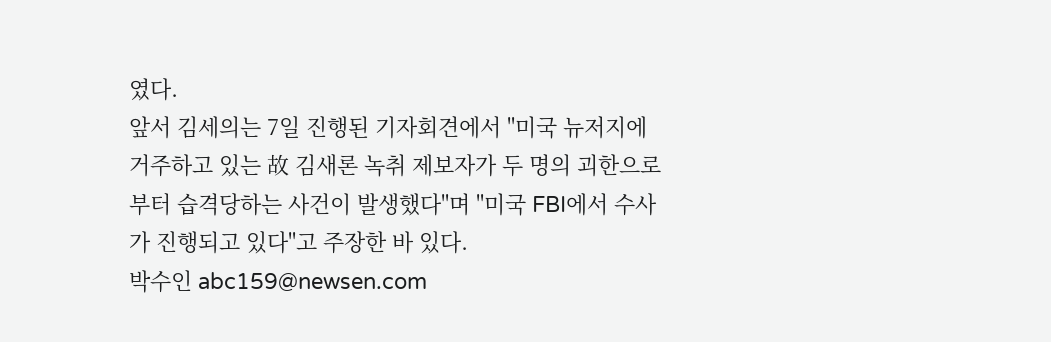였다.
앞서 김세의는 7일 진행된 기자회견에서 "미국 뉴저지에 거주하고 있는 故 김새론 녹취 제보자가 두 명의 괴한으로부터 습격당하는 사건이 발생했다"며 "미국 FBI에서 수사가 진행되고 있다"고 주장한 바 있다.
박수인 abc159@newsen.com